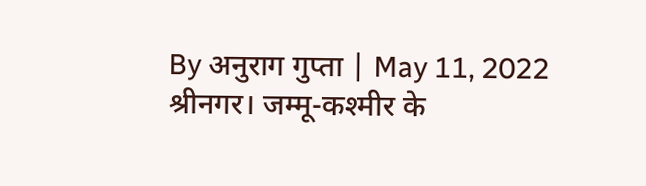By अनुराग गुप्ता | May 11, 2022
श्रीनगर। जम्मू-कश्मीर के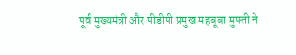पूर्व मुख्यमंत्री और पीडीपी प्रमुख महबूबा मुफ्ती ने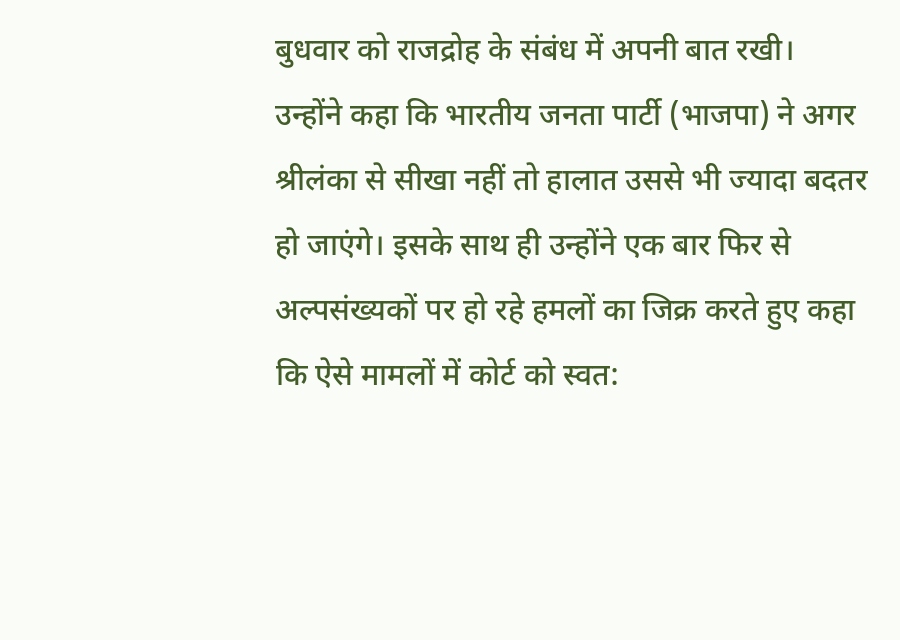बुधवार को राजद्रोह के संबंध में अपनी बात रखी। उन्होंने कहा कि भारतीय जनता पार्टी (भाजपा) ने अगर श्रीलंका से सीखा नहीं तो हालात उससे भी ज्यादा बदतर हो जाएंगे। इसके साथ ही उन्होंने एक बार फिर से अल्पसंख्यकों पर हो रहे हमलों का जिक्र करते हुए कहा कि ऐसे मामलों में कोर्ट को स्वत: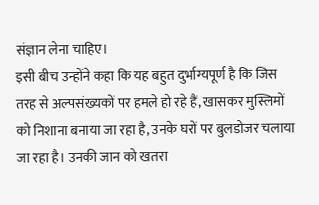संज्ञान लेना चाहिए।
इसी बीच उन्होंने कहा कि यह बहुत दुर्भाग्यपूर्ण है कि जिस तरह से अल्पसंख्यकों पर हमले हो रहे हैं, खासकर मुस्लिमों को निशाना बनाया जा रहा है, उनके घरों पर बुलडोजर चलाया जा रहा है। उनकी जान को खतरा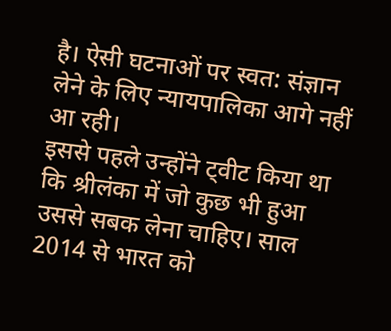है। ऐसी घटनाओं पर स्वत: संज्ञान लेने के लिए न्यायपालिका आगे नहीं आ रही।
इससे पहले उन्होंने ट्वीट किया था कि श्रीलंका में जो कुछ भी हुआ उससे सबक लेना चाहिए। साल 2014 से भारत को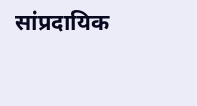सांप्रदायिक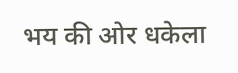भय की ओर धकेला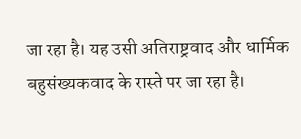जा रहा है। यह उसी अतिराष्ट्रवाद और धार्मिक बहुसंख्यकवाद के रास्ते पर जा रहा है।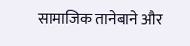सामाजिक तानेबाने और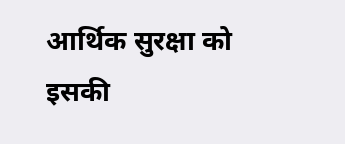आर्थिक सुरक्षा को इसकी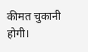कीमत चुकानी होगी।